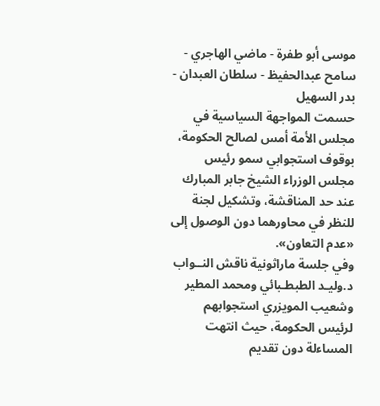موسى أبو طفرة - ماضي الهاجري - سامح عبدالحفيظ - سلطان العبدان - بدر السهيل
حسمت المواجهة السياسية في مجلس الأمة أمس لصالح الحكومة، بوقوف استجوابي سمو رئيس مجلس الوزراء الشيخ جابر المبارك عند حد المناقشة، وتشكيل لجنة للنظر في محاورهما دون الوصول إلى «عدم التعاون».
وفي جلسة ماراثونية ناقش النــواب د.وليـد الطبطـبائي ومحمد المطير وشعيب المويزري استجوابهم لرئيس الحكومة، حيث انتهت المساءلة دون تقديم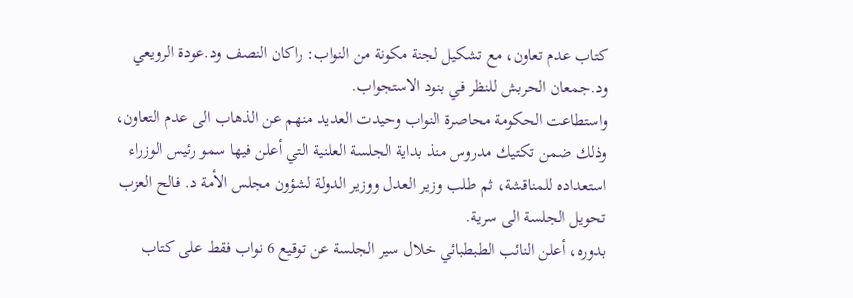كتاب عدم تعاون، مع تشكيل لجنة مكونة من النواب: راكان النصف ود.عودة الرويعي ود.جمعان الحربش للنظر في بنود الاستجواب.
واستطاعت الحكومة محاصرة النواب وحيدت العديد منهم عن الذهاب الى عدم التعاون، وذلك ضمن تكتيك مدروس منذ بداية الجلسة العلنية التي أعلن فيها سمو رئيس الوزراء استعداده للمناقشة، ثم طلب وزير العدل ووزير الدولة لشؤون مجلس الأمة د. فالح العزب تحويل الجلسة الى سرية.
بدوره، أعلن النائب الطبطبائي خلال سير الجلسة عن توقيع 6 نواب فقط على كتاب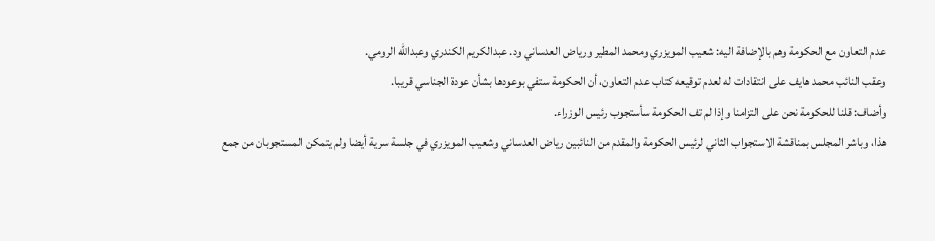عدم التعاون مع الحكومة وهم بالإضافة اليه: شعيب المويزري ومحمد المطير ورياض العدساني ود. عبدالكريم الكندري وعبدالله الرومي.
وعقب النائب محمد هايف على انتقادات له لعدم توقيعه كتاب عدم التعاون، أن الحكومة ستفي بوعودها بشأن عودة الجناسي قريبا.
وأضاف: قلنا للحكومة نحن على التزامنا وإذا لم تف الحكومة سأستجوب رئيس الوزراء.
هذا، وباشر المجلس بمناقشة الاستجواب الثاني لرئيس الحكومة والمقدم من النائبين رياض العدساني وشعيب المويزري في جلسة سرية أيضا ولم يتمكن المستجوبان من جمع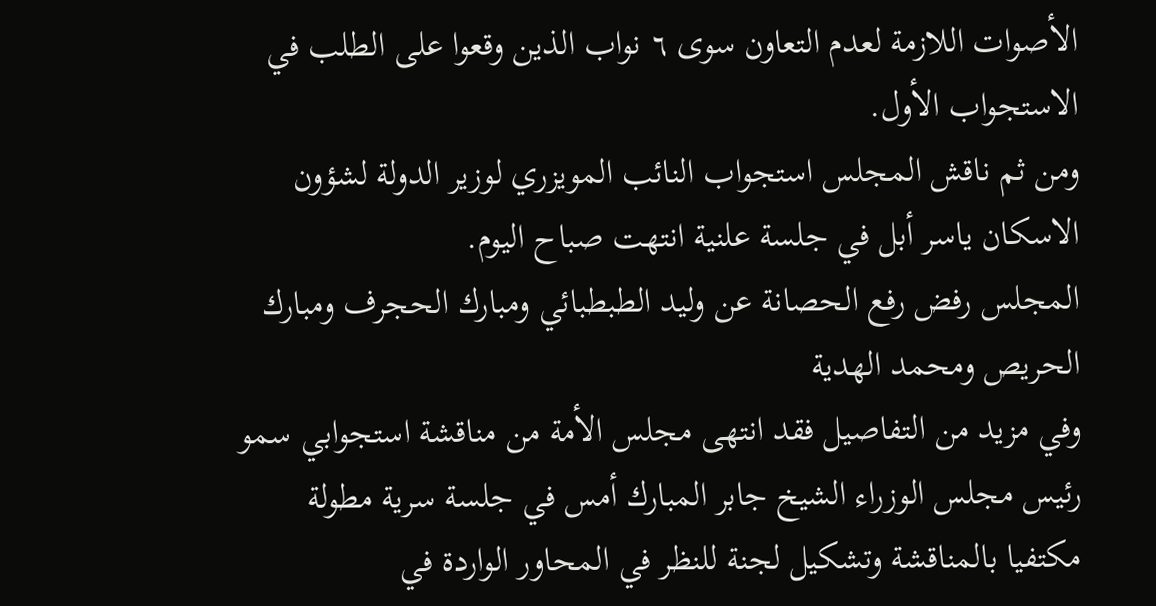الأصوات اللازمة لعدم التعاون سوى ٦ نواب الذين وقعوا على الطلب في الاستجواب الأول.
ومن ثم ناقش المجلس استجواب النائب المويزري لوزير الدولة لشؤون الاسكان ياسر أبل في جلسة علنية انتهت صباح اليوم.
المجلس رفض رفع الحصانة عن وليد الطبطبائي ومبارك الحجرف ومبارك الحريص ومحمد الهدية
وفي مزيد من التفاصيل فقد انتهى مجلس الأمة من مناقشة استجوابي سمو رئيس مجلس الوزراء الشيخ جابر المبارك أمس في جلسة سرية مطولة مكتفيا بالمناقشة وتشكيل لجنة للنظر في المحاور الواردة في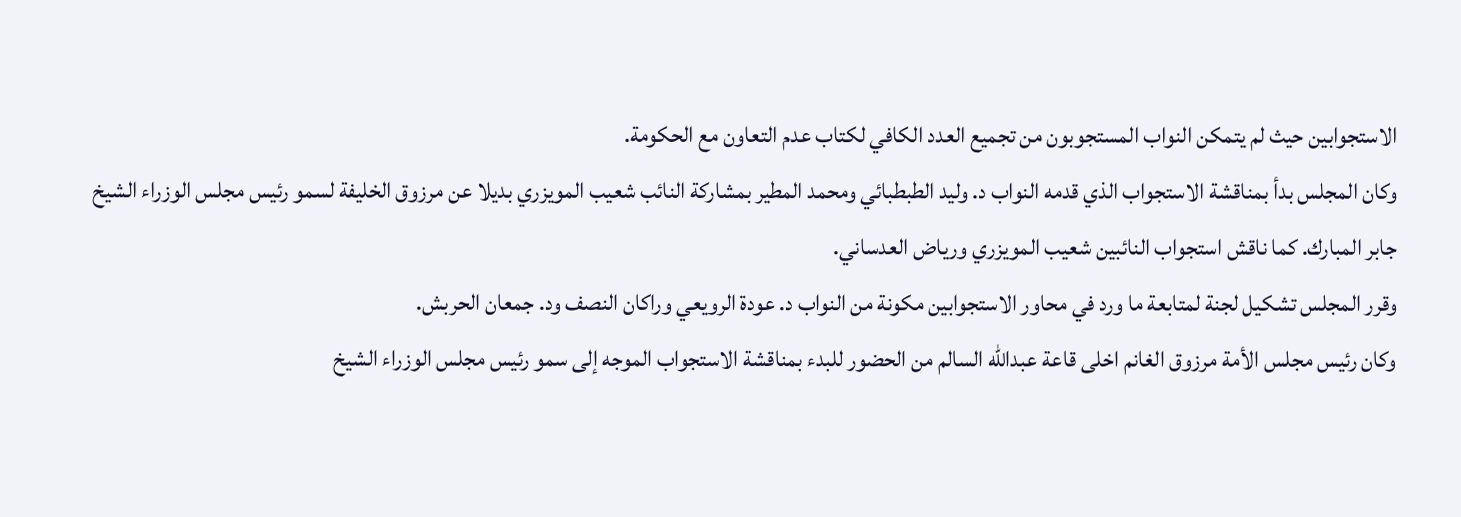الاستجوابين حيث لم يتمكن النواب المستجوبون من تجميع العدد الكافي لكتاب عدم التعاون مع الحكومة.
وكان المجلس بدأ بمناقشة الاستجواب الذي قدمه النواب د. وليد الطبطبائي ومحمد المطير بمشاركة النائب شعيب المويزري بديلا عن مرزوق الخليفة لسمو رئيس مجلس الوزراء الشيخ جابر المبارك. كما ناقش استجواب النائبين شعيب المويزري ورياض العدساني.
وقرر المجلس تشكيل لجنة لمتابعة ما ورد في محاور الاستجوابين مكونة من النواب د. عودة الرويعي وراكان النصف ود. جمعان الحربش.
وكان رئيس مجلس الأمة مرزوق الغانم اخلى قاعة عبدالله السالم من الحضور للبدء بمناقشة الاستجواب الموجه إلى سمو رئيس مجلس الوزراء الشيخ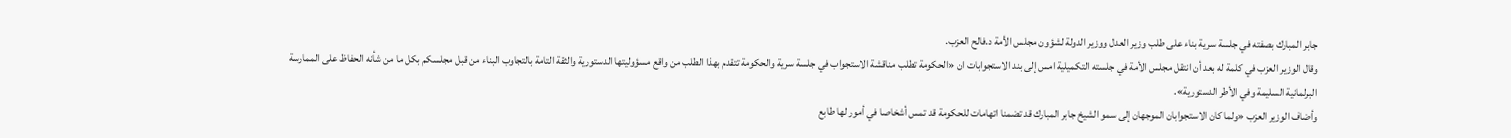جابر المبارك بصفته في جلسة سرية بناء على طلب وزير العدل ووزير الدولة لشؤون مجلس الأمة د.فالح العزب.
وقال الوزير العزب في كلمة له بعد أن انتقل مجلس الأمة في جلسته التكميلية امس إلى بند الاستجوابات ان «الحكومة تطلب مناقشة الاستجواب في جلسة سرية والحكومة تتقدم بهذا الطلب من واقع مسؤوليتها الدستورية والثقة التامة بالتجاوب البناء من قبل مجلسكم بكل ما من شأنه الحفاظ على الممارسة البرلمانية السليمة وفي الأطر الدستورية».
وأضاف الوزير العزب «ولما كان الاستجوابان الموجهان إلى سمو الشيخ جابر المبارك قد تضمنا اتهامات للحكومة قد تمس أشخاصا في أمور لها طابع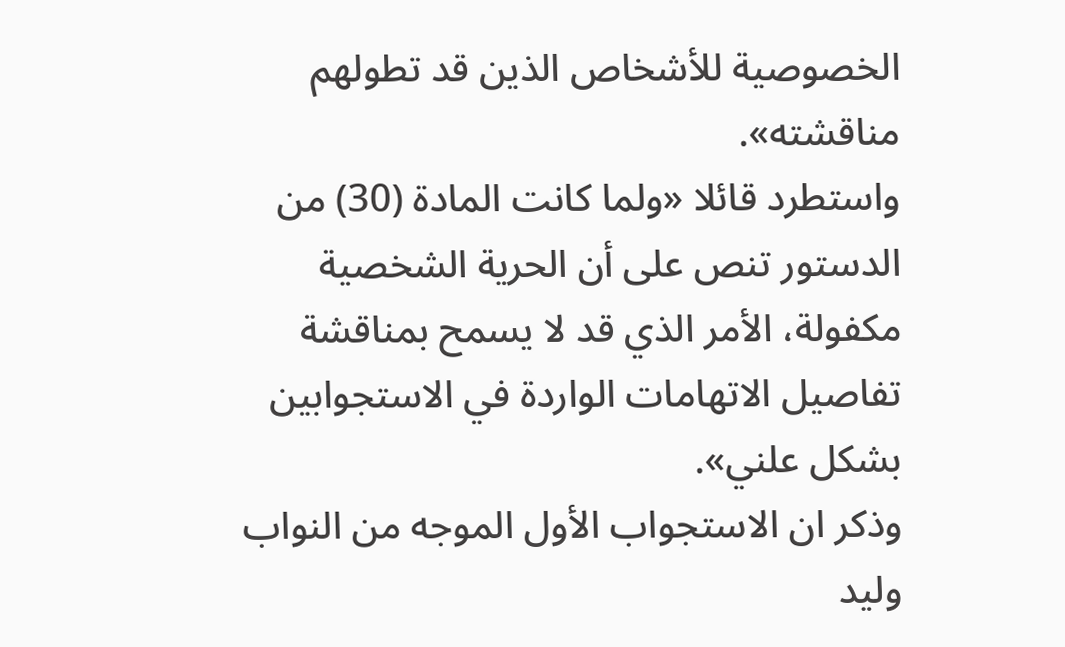الخصوصية للأشخاص الذين قد تطولهم مناقشته».
واستطرد قائلا «ولما كانت المادة (30) من الدستور تنص على أن الحرية الشخصية مكفولة، الأمر الذي قد لا يسمح بمناقشة تفاصيل الاتهامات الواردة في الاستجوابين بشكل علني».
وذكر ان الاستجواب الأول الموجه من النواب وليد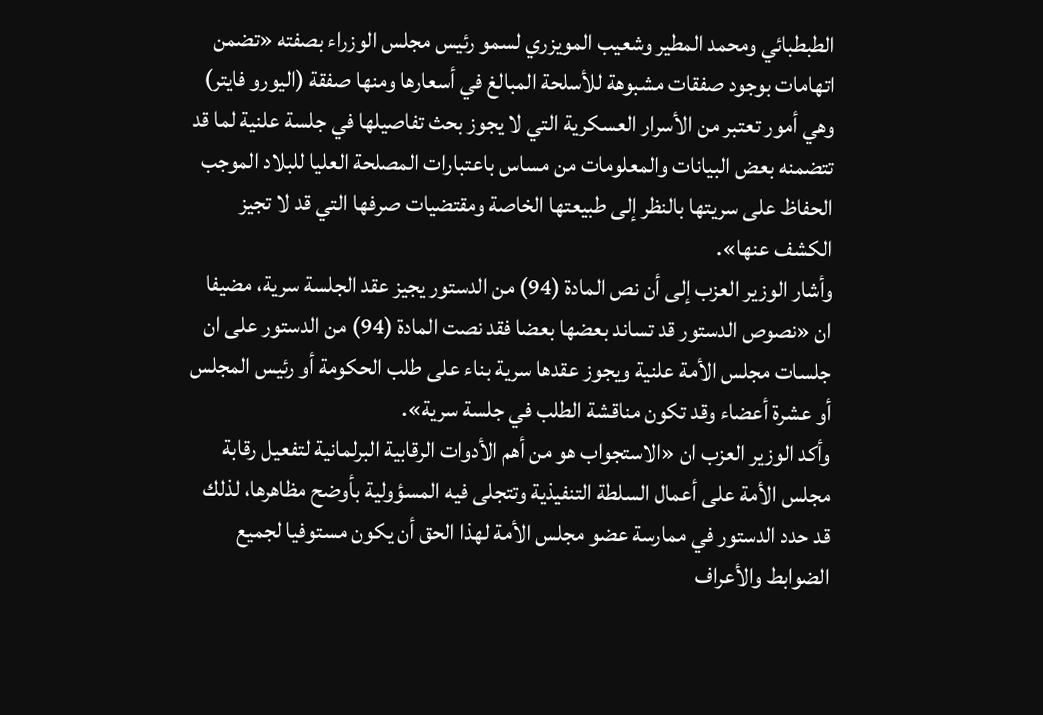الطبطبائي ومحمد المطير وشعيب المويزري لسمو رئيس مجلس الوزراء بصفته «تضمن اتهامات بوجود صفقات مشبوهة للأسلحة المبالغ في أسعارها ومنها صفقة (اليورو فايتر) وهي أمور تعتبر من الأسرار العسكرية التي لا يجوز بحث تفاصيلها في جلسة علنية لما قد تتضمنه بعض البيانات والمعلومات من مساس باعتبارات المصلحة العليا للبلاد الموجب الحفاظ على سريتها بالنظر إلى طبيعتها الخاصة ومقتضيات صرفها التي قد لا تجيز الكشف عنها».
وأشار الوزير العزب إلى أن نص المادة (94) من الدستور يجيز عقد الجلسة سرية، مضيفا ان «نصوص الدستور قد تساند بعضها بعضا فقد نصت المادة (94) من الدستور على ان جلسات مجلس الأمة علنية ويجوز عقدها سرية بناء على طلب الحكومة أو رئيس المجلس أو عشرة أعضاء وقد تكون مناقشة الطلب في جلسة سرية».
وأكد الوزير العزب ان «الاستجواب هو من أهم الأدوات الرقابية البرلمانية لتفعيل رقابة مجلس الأمة على أعمال السلطة التنفيذية وتتجلى فيه المسؤولية بأوضح مظاهرها، لذلك قد حدد الدستور في ممارسة عضو مجلس الأمة لهذا الحق أن يكون مستوفيا لجميع الضوابط والأعراف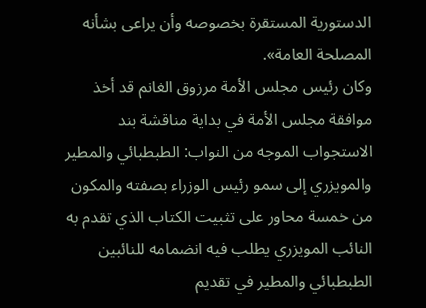الدستورية المستقرة بخصوصه وأن يراعى بشأنه المصلحة العامة».
وكان رئيس مجلس الأمة مرزوق الغانم قد أخذ موافقة مجلس الأمة في بداية مناقشة بند الاستجواب الموجه من النواب: الطبطبائي والمطير والمويزري إلى سمو رئيس الوزراء بصفته والمكون من خمسة محاور على تثبيت الكتاب الذي تقدم به النائب المويزري يطلب فيه انضمامه للنائبين الطبطبائي والمطير في تقديم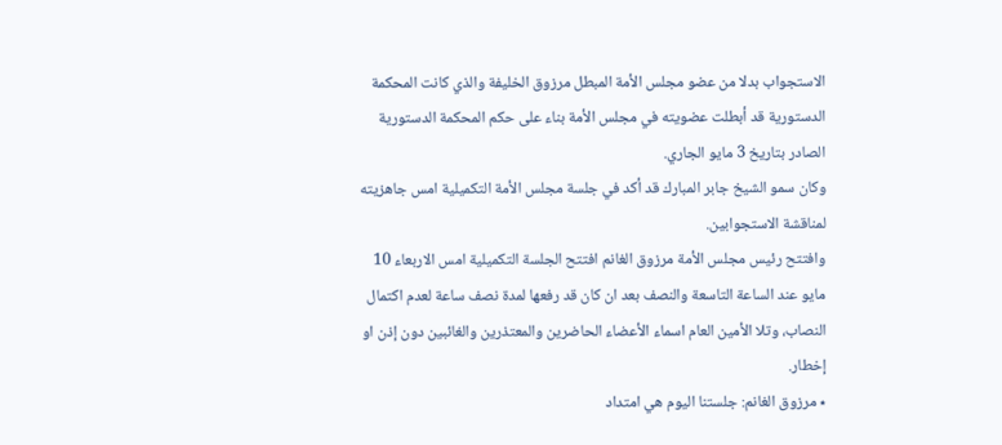الاستجواب بدلا من عضو مجلس الأمة المبطل مرزوق الخليفة والذي كانت المحكمة الدستورية قد أبطلت عضويته في مجلس الأمة بناء على حكم المحكمة الدستورية الصادر بتاريخ 3 مايو الجاري.
وكان سمو الشيخ جابر المبارك قد أكد في جلسة مجلس الأمة التكميلية امس جاهزيته لمناقشة الاستجوابين.
وافتتح رئيس مجلس الأمة مرزوق الغانم افتتح الجلسة التكميلية امس الاربعاء 10 مايو عند الساعة التاسعة والنصف بعد ان كان قد رفعها لمدة نصف ساعة لعدم اكتمال النصاب، وتلا الأمين العام اسماء الأعضاء الحاضرين والمعتذرين والغائبين دون إذن او إخطار.
٭ مرزوق الغانم: جلستنا اليوم هي امتداد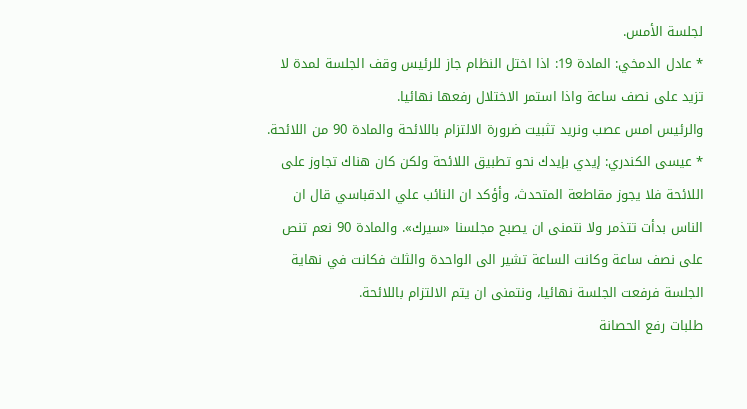لجلسة الأمس.
٭ عادل الدمخي: المادة 19: اذا اختل النظام جاز للرئيس وقف الجلسة لمدة لا تزيد على نصف ساعة واذا استمر الاختلال رفعها نهائيا.
والرئيس امس عصب ونريد تثبيت ضرورة الالتزام باللائحة والمادة 90 من اللائحة.
٭ عيسى الكندري: إيدي بإيدك نحو تطبيق اللائحة ولكن كان هناك تجاوز على اللائحة فلا يجوز مقاطعة المتحدث، وأؤكد ان النائب علي الدقباسي قال ان الناس بدأت تتذمر ولا نتمنى ان يصبح مجلسنا «سيرك». والمادة 90 نعم تنص على نصف ساعة وكانت الساعة تشير الى الواحدة والثلث فكانت في نهاية الجلسة فرفعت الجلسة نهائيا، ونتمنى ان يتم الالتزام باللائحة.
طلبات رفع الحصانة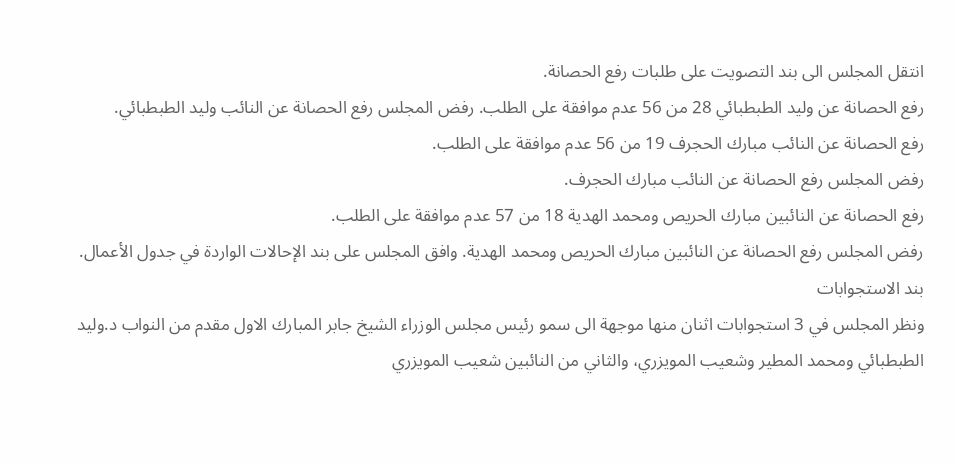انتقل المجلس الى بند التصويت على طلبات رفع الحصانة.
رفع الحصانة عن وليد الطبطبائي 28 من 56 عدم موافقة على الطلب. رفض المجلس رفع الحصانة عن النائب وليد الطبطبائي.
رفع الحصانة عن النائب مبارك الحجرف 19 من 56 عدم موافقة على الطلب.
رفض المجلس رفع الحصانة عن النائب مبارك الحجرف.
رفع الحصانة عن النائبين مبارك الحريص ومحمد الهدية 18 من 57 عدم موافقة على الطلب.
رفض المجلس رفع الحصانة عن النائبين مبارك الحريص ومحمد الهدية. وافق المجلس على بند الإحالات الواردة في جدول الأعمال.
بند الاستجوابات
ونظر المجلس في 3 استجوابات اثنان منها موجهة الى سمو رئيس مجلس الوزراء الشيخ جابر المبارك الاول مقدم من النواب د.وليد الطبطبائي ومحمد المطير وشعيب المويزري، والثاني من النائبين شعيب المويزري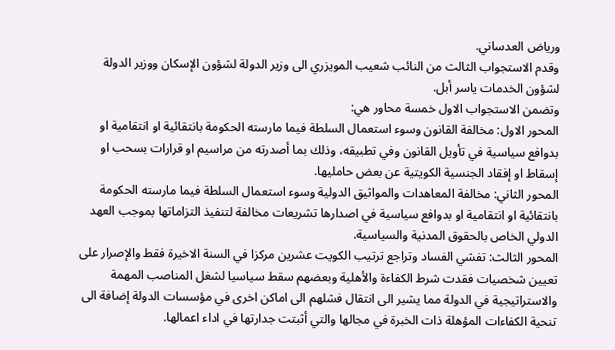ورياض العدساني.
وقدم الاستجواب الثالث من النائب شعيب المويزري الى وزير الدولة لشؤون الإسكان ووزير الدولة لشؤون الخدمات ياسر أبل.
وتضمن الاستجواب الاول خمسة محاور هي:
المحور الاول: مخالفة القانون وسوء استعمال السلطة فيما مارسته الحكومة بانتقائية او انتقامية او بدوافع سياسية في تأويل القانون وفي تطبيقه، وذلك بما أصدرته من مراسيم او قرارات بسحب او إسقاط او إفقاد الجنسية الكويتية عن بعض حامليها.
المحور الثاني: مخالفة المعاهدات والمواثيق الدولية وسوء استعمال السلطة فيما مارسته الحكومة بانتقائية او انتقامية او بدوافع سياسية في اصدارها تشريعات مخالفة لتنفيذ التزاماتها بموجب العهد الدولي الخاص بالحقوق المدنية والسياسية.
المحور الثالث: تفشي الفساد وتراجع ترتيب الكويت عشرين مركزا في السنة الاخيرة فقط والإصرار على تعيين شخصيات فقدت شرط الكفاءة والأهلية وبعضهم سقط سياسيا لشغل المناصب المهمة والاستراتيجية في الدولة مما يشير الى انتقال فشلهم الى اماكن اخرى في مؤسسات الدولة إضافة الى تنحية الكفاءات المؤهلة ذات الخبرة في مجالها والتي أثبتت جدارتها في اداء اعمالها.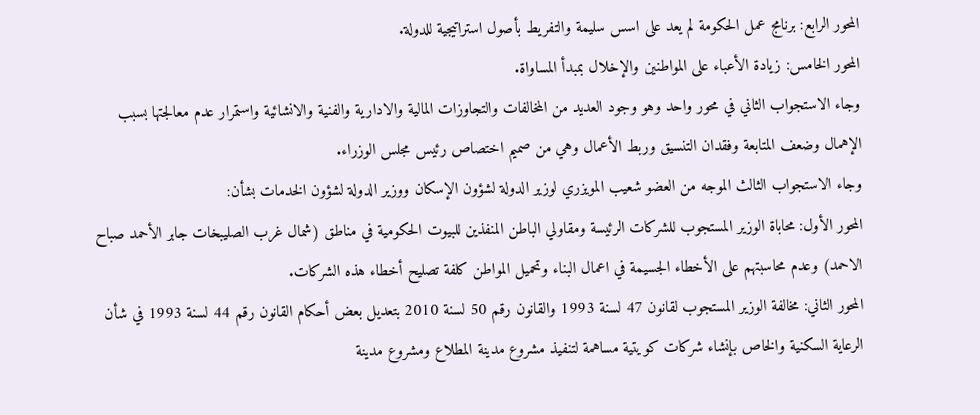المحور الرابع: برنامج عمل الحكومة لم يعد على اسس سليمة والتفريط بأصول استراتيجية للدولة.
المحور الخامس: زيادة الأعباء على المواطنين والإخلال بمبدأ المساواة.
وجاء الاستجواب الثاني في محور واحد وهو وجود العديد من المخالفات والتجاوزات المالية والادارية والفنية والانشائية واستمرار عدم معالجتها بسبب الإهمال وضعف المتابعة وفقدان التنسيق وربط الأعمال وهي من صميم اختصاص رئيس مجلس الوزراء.
وجاء الاستجواب الثالث الموجه من العضو شعيب المويزري لوزير الدولة لشؤون الإسكان ووزير الدولة لشؤون الخدمات بشأن:
المحور الأول: محاباة الوزير المستجوب للشركات الرئيسة ومقاولي الباطن المنفذين للبيوت الحكومية في مناطق (شمال غرب الصليبخات جابر الأحمد صباح الاحمد) وعدم محاسبتهم على الأخطاء الجسيمة في اعمال البناء وتحميل المواطن كلفة تصليح أخطاء هذه الشركات.
المحور الثاني: مخالفة الوزير المستجوب لقانون 47 لسنة 1993 والقانون رقم 50 لسنة 2010 بتعديل بعض أحكام القانون رقم 44 لسنة 1993 في شأن الرعاية السكنية والخاص بإنشاء شركات كويتية مساهمة لتنفيذ مشروع مدينة المطلاع ومشروع مدينة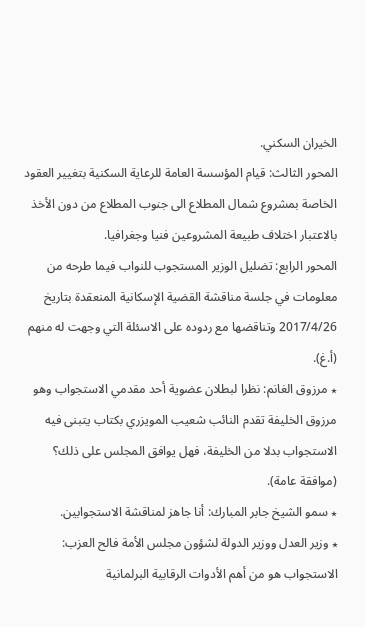الخيران السكني.
المحور الثالث: قيام المؤسسة العامة للرعاية السكنية بتغيير العقود الخاصة بمشروع شمال المطلاع الى جنوب المطلاع من دون الأخذ بالاعتبار اختلاف طبيعة المشروعين فنيا وجغرافيا.
المحور الرابع: تضليل الوزير المستجوب للنواب فيما طرحه من معلومات في جلسة مناقشة القضية الإسكانية المنعقدة بتاريخ 2017/4/26 وتناقضها مع ردوده على الاسئلة التي وجهت له منهم (أ.غ).
٭ مرزوق الغانم: نظرا لبطلان عضوية أحد مقدمي الاستجواب وهو مرزوق الخليفة تقدم النائب شعيب المويزري بكتاب يتبنى فيه الاستجواب بدلا من الخليفة، فهل يوافق المجلس على ذلك؟
(موافقة عامة).
٭ سمو الشيخ جابر المبارك: أنا جاهز لمناقشة الاستجوابين.
٭ وزير العدل ووزير الدولة لشؤون مجلس الأمة فالح العزب: الاستجواب هو من أهم الأدوات الرقابية البرلمانية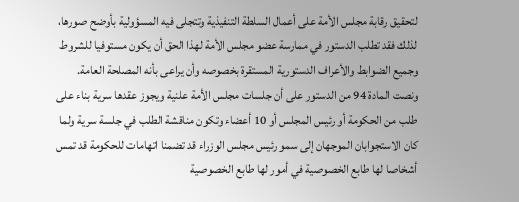لتحقيق رقابة مجلس الأمة على أعمال السلطة التنفيذية وتتجلى فيه المسؤولية بأوضح صورها، لذلك فقد تطلب الدستور في ممارسة عضو مجلس الأمة لهذا الحق أن يكون مستوفيا للشروط وجميع الضوابط والأعراف الدستورية المستقرة بخصوصه وأن يراعى بأنه المصلحة العامة.
ونصت المادة 94 من الدستور على أن جلسات مجلس الأمة علنية ويجوز عقدها سرية بناء على طلب من الحكومة أو رئيس المجلس أو 10 أعضاء وتكون مناقشة الطلب في جلسة سرية ولما كان الاستجوابان الموجهان إلى سمو رئيس مجلس الوزراء قد تضمنا اتهامات للحكومة قد تمس أشخاصا لها طابع الخصوصية في أمور لها طابع الخصوصية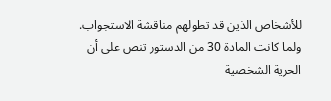للأشخاص الذين قد تطولهم مناقشة الاستجواب.
ولما كانت المادة 30 من الدستور تنص على أن الحرية الشخصية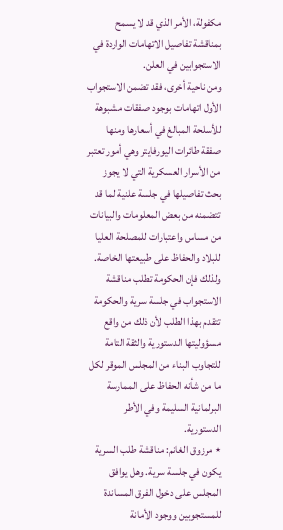مكفولة، الأمر الذي قد لا يسمح بمناقشة تفاصيل الاتهامات الواردة في الاستجوابين في العلن.
ومن ناحية أخرى، فقد تضمن الاستجواب الأول اتهامات بوجود صفقات مشبوهة للأسلحة المبالغ في أسعارها ومنها صفقة طائرات اليورفايتر وهي أمور تعتبر من الأسرار العسكرية التي لا يجوز بحث تفاصيلها في جلسة علنية لما قد تتضمنه من بعض المعلومات والبيانات من مساس واعتبارات للمصلحة العليا للبلاد والحفاظ على طبيعتها الخاصة.
ولذلك فإن الحكومة تطلب مناقشة الاستجواب في جلسة سرية والحكومة تتقدم بهذا الطلب لأن ذلك من واقع مسؤوليتها الدستورية والثقة التامة للتجاوب البناء من المجلس الموقر لكل ما من شأنه الحفاظ على الممارسة البرلمانية السليمة وفي الأطر الدستورية.
٭ مرزوق الغانم: مناقشة طلب السرية يكون في جلسة سرية. وهل يوافق المجلس على دخول الفرق المساندة للمستجوبين ووجود الأمانة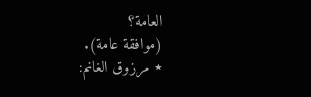العامة؟
(موافقة عامة).
٭ مرزوق الغانم: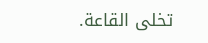تخلى القاعة.